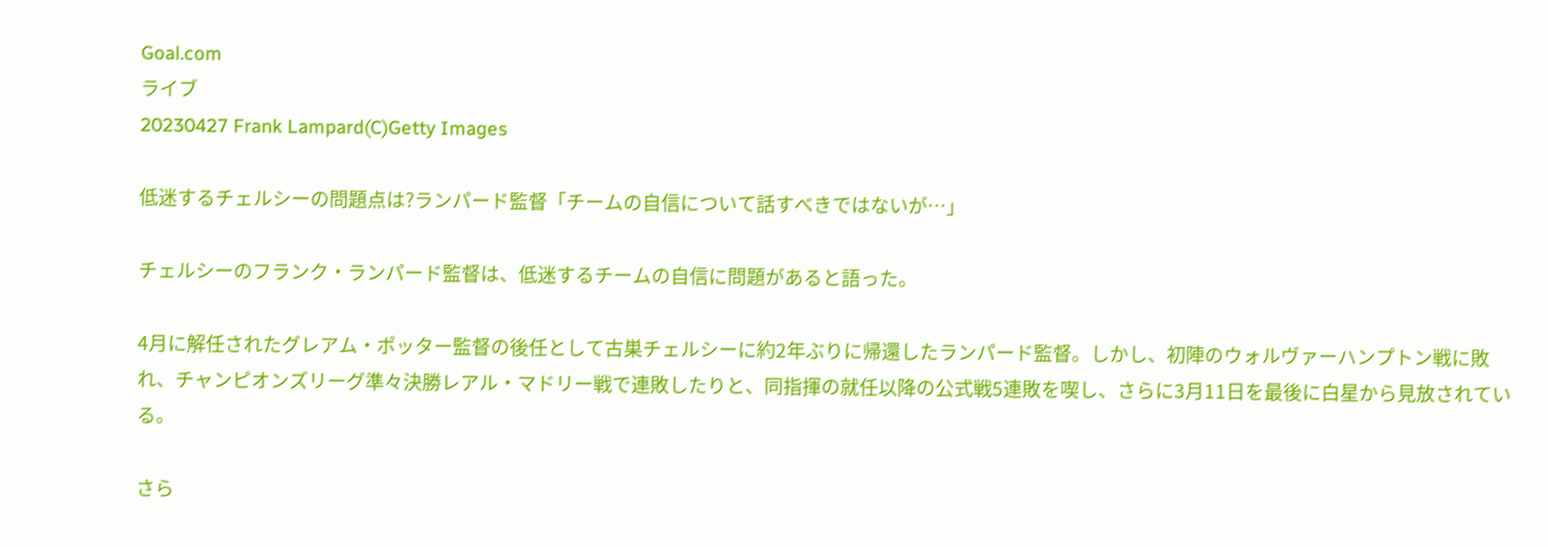Goal.com
ライブ
20230427 Frank Lampard(C)Getty Images

低迷するチェルシーの問題点は?ランパード監督「チームの自信について話すべきではないが…」

チェルシーのフランク・ランパード監督は、低迷するチームの自信に問題があると語った。

4月に解任されたグレアム・ポッター監督の後任として古巣チェルシーに約2年ぶりに帰還したランパード監督。しかし、初陣のウォルヴァーハンプトン戦に敗れ、チャンピオンズリーグ準々決勝レアル・マドリー戦で連敗したりと、同指揮の就任以降の公式戦5連敗を喫し、さらに3月11日を最後に白星から見放されている。

さら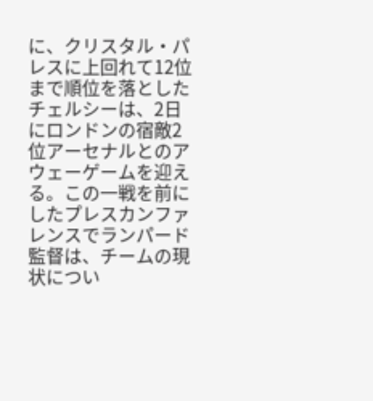に、クリスタル・パレスに上回れて12位まで順位を落としたチェルシーは、2日にロンドンの宿敵2位アーセナルとのアウェーゲームを迎える。この一戦を前にしたプレスカンファレンスでランパード監督は、チームの現状につい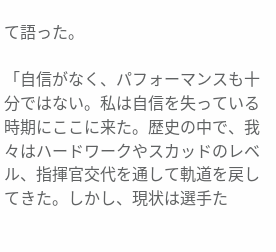て語った。

「自信がなく、パフォーマンスも十分ではない。私は自信を失っている時期にここに来た。歴史の中で、我々はハードワークやスカッドのレベル、指揮官交代を通して軌道を戻してきた。しかし、現状は選手た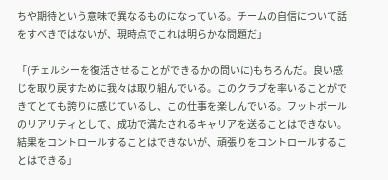ちや期待という意味で異なるものになっている。チームの自信について話をすべきではないが、現時点でこれは明らかな問題だ」

「(チェルシーを復活させることができるかの問いに)もちろんだ。良い感じを取り戻すために我々は取り組んでいる。このクラブを率いることができてとても誇りに感じているし、この仕事を楽しんでいる。フットボールのリアリティとして、成功で満たされるキャリアを送ることはできない。結果をコントロールすることはできないが、頑張りをコントロールすることはできる」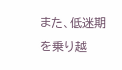また、低迷期を乗り越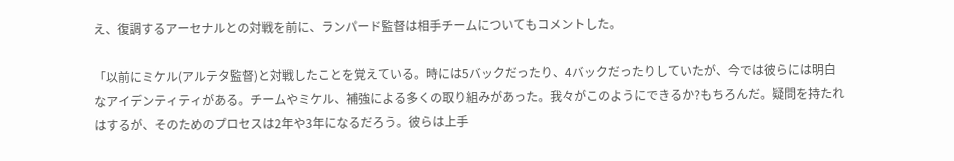え、復調するアーセナルとの対戦を前に、ランパード監督は相手チームについてもコメントした。

「以前にミケル(アルテタ監督)と対戦したことを覚えている。時には5バックだったり、4バックだったりしていたが、今では彼らには明白なアイデンティティがある。チームやミケル、補強による多くの取り組みがあった。我々がこのようにできるか?もちろんだ。疑問を持たれはするが、そのためのプロセスは2年や3年になるだろう。彼らは上手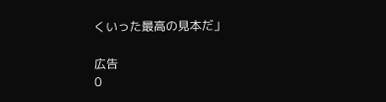くいった最高の見本だ」

広告
0